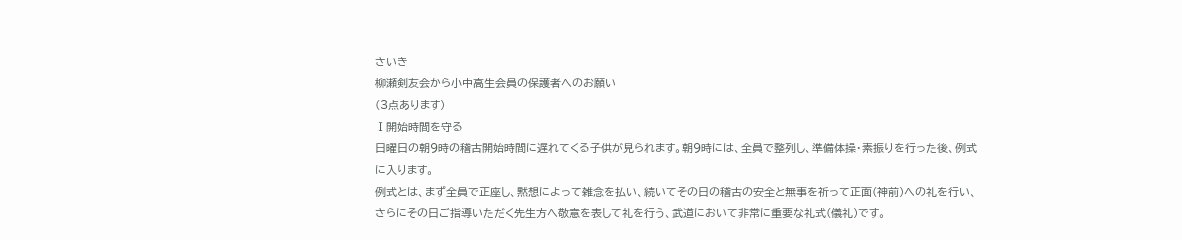さいき
柳瀬剣友会から小中高生会員の保護者へのお願い
(3点あります)
Ⅰ開始時間を守る
日曜日の朝9時の稽古開始時間に遅れてくる子供が見られます。朝9時には、全員で整列し、準備体操・素振りを行った後、例式に入ります。
例式とは、まず全員で正座し、黙想によって雑念を払い、続いてその日の稽古の安全と無事を祈って正面(神前)への礼を行い、さらにその日ご指導いただく先生方へ敬意を表して礼を行う、武道において非常に重要な礼式(儀礼)です。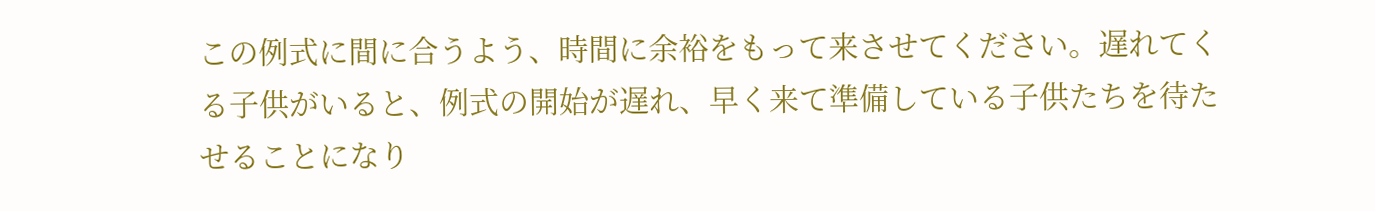この例式に間に合うよう、時間に余裕をもって来させてください。遅れてくる子供がいると、例式の開始が遅れ、早く来て準備している子供たちを待たせることになり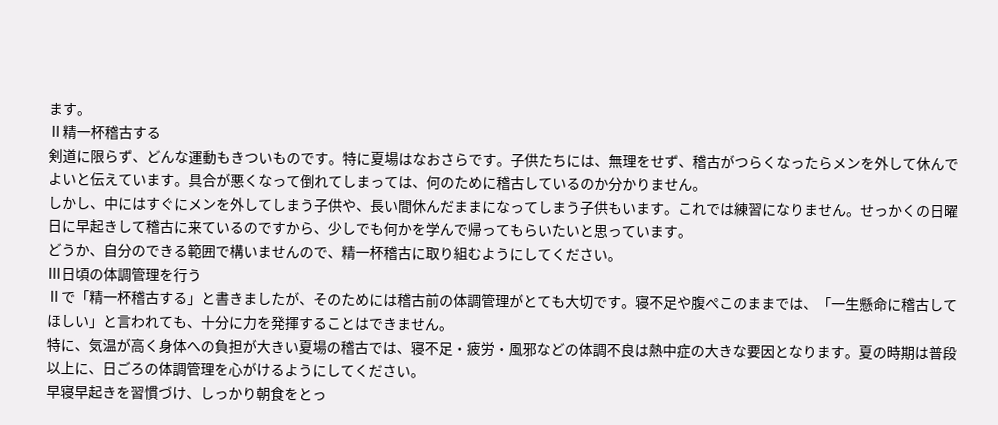ます。
Ⅱ精一杯稽古する
剣道に限らず、どんな運動もきついものです。特に夏場はなおさらです。子供たちには、無理をせず、稽古がつらくなったらメンを外して休んでよいと伝えています。具合が悪くなって倒れてしまっては、何のために稽古しているのか分かりません。
しかし、中にはすぐにメンを外してしまう子供や、長い間休んだままになってしまう子供もいます。これでは練習になりません。せっかくの日曜日に早起きして稽古に来ているのですから、少しでも何かを学んで帰ってもらいたいと思っています。
どうか、自分のできる範囲で構いませんので、精一杯稽古に取り組むようにしてください。
Ⅲ日頃の体調管理を行う
Ⅱで「精一杯稽古する」と書きましたが、そのためには稽古前の体調管理がとても大切です。寝不足や腹ぺこのままでは、「一生懸命に稽古してほしい」と言われても、十分に力を発揮することはできません。
特に、気温が高く身体への負担が大きい夏場の稽古では、寝不足・疲労・風邪などの体調不良は熱中症の大きな要因となります。夏の時期は普段以上に、日ごろの体調管理を心がけるようにしてください。
早寝早起きを習慣づけ、しっかり朝食をとっ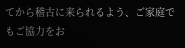てから稽古に来られるよう、ご家庭でもご協力をお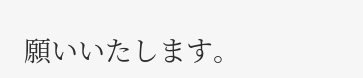願いいたします。